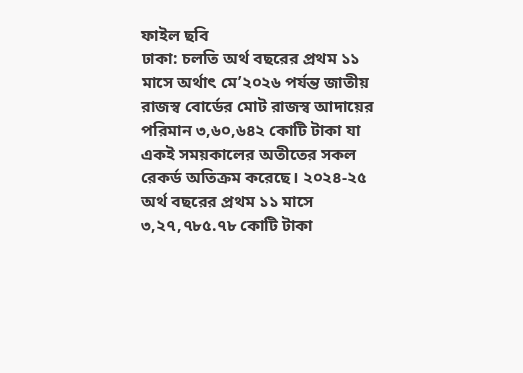ফাইল ছবি
ঢাকা: চলতি অর্থ বছরের প্রথম ১১ মাসে অর্থাৎ মে’২০২৬ পর্যন্ত জাতীয় রাজস্ব বোর্ডের মোট রাজস্ব আদায়ের পরিমান ৩,৬০,৬৪২ কোটি টাকা যা একই সময়কালের অতীতের সকল রেকর্ড অতিক্রম করেছে। ২০২৪-২৫ অর্থ বছরের প্রথম ১১ মাসে ৩,২৭,৭৮৫.৭৮ কোটি টাকা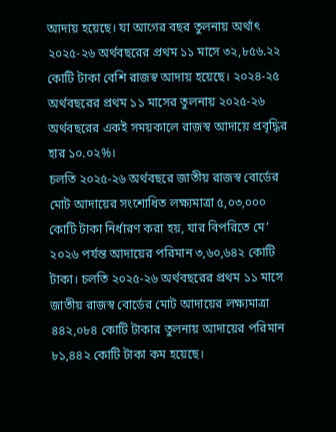আদায় হয়েছে। যা আগের বছর তুলনায় অর্থাৎ ২০২৫-২৬ অর্থবছরের প্রথম ১১ মাসে ৩২,৮৫৬.২২ কোটি টাকা বেশি রাজস্ব আদায় হয়েছে। ২০২৪-২৫ অর্থবছরের প্রথম ১১ মাসের তুলনায় ২০২৫-২৬ অর্থবছরের একই সময়কালে রাজস্ব আদায়ে প্রবৃদ্ধির হার ১০.০২%।
চলতি ২০২৫-২৬ অর্থবছরে জাতীয় রাজস্ব বোর্ডের মোট আদায়ের সংশোধিত লক্ষ্যমাত্রা ৫,০৩,০০০ কোটি টাকা নির্ধারণ করা হয়, যার বিপরিতে মে’ ২০২৬ পর্যন্ত আদায়ের পরিমান ৩,৬০,৬৪২ কোটি টাকা। চলতি ২০২৫-২৬ অর্থবছরের প্রথম ১১ মাসে জাতীয় রাজস্ব বোর্ডের মোট আদায়ের লক্ষ্যমাত্রা ৪৪২,০৮৪ কোটি টাকার তুলনায় আদায়ের পরিমান ৮১,৪৪২ কোটি টাকা কম হয়েছে।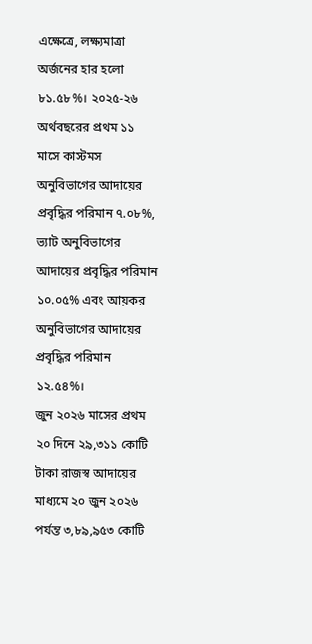এক্ষেত্রে, লক্ষ্যমাত্রা অর্জনের হার হলো ৮১.৫৮%। ২০২৫-২৬ অর্থবছরের প্রথম ১১ মাসে কাস্টমস অনুবিভাগের আদায়ের প্রবৃদ্ধির পরিমান ৭.০৮%, ভ্যাট অনুবিভাগের আদায়ের প্রবৃদ্ধির পরিমান ১০.০৫% এবং আয়কর অনুবিভাগের আদায়ের প্রবৃদ্ধির পরিমান ১২.৫৪%।
জুন ২০২৬ মাসের প্রথম ২০ দিনে ২৯,৩১১ কোটি টাকা রাজস্ব আদায়ের মাধ্যমে ২০ জুন ২০২৬ পর্যন্ত ৩,৮৯,৯৫৩ কোটি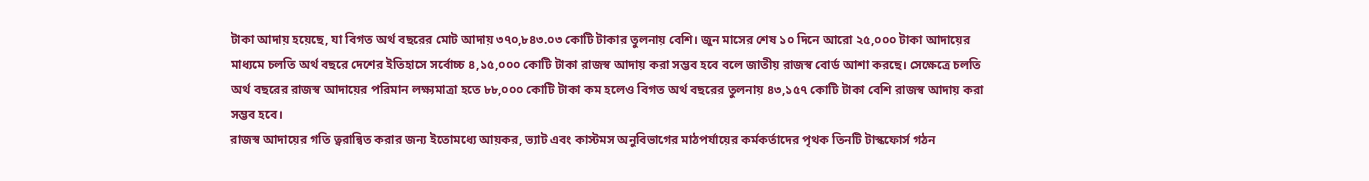টাকা আদায় হয়েছে, যা বিগত অর্থ বছরের মোট আদায় ৩৭০,৮৪৩.০৩ কোটি টাকার তুলনায় বেশি। জুন মাসের শেষ ১০ দিনে আরো ২৫,০০০ টাকা আদায়ের মাধ্যমে চলতি অর্থ বছরে দেশের ইতিহাসে সর্বোচ্চ ৪,১৫,০০০ কোটি টাকা রাজস্ব আদায় করা সম্ভব হবে বলে জাতীয় রাজস্ব বোর্ড আশা করছে। সেক্ষেত্রে চলতি অর্থ বছরের রাজস্ব আদায়ের পরিমান লক্ষ্যমাত্রা হতে ৮৮,০০০ কোটি টাকা কম হলেও বিগত অর্থ বছরের তুলনায় ৪৩,১৫৭ কোটি টাকা বেশি রাজস্ব আদায় করা সম্ভব হবে।
রাজস্ব আদায়ের গতি ত্বরান্বিত করার জন্য ইতোমধ্যে আয়কর, ভ্যাট এবং কাস্টমস অনুবিভাগের মাঠপর্যায়ের কর্মকর্তাদের পৃথক তিনটি টাস্কফোর্স গঠন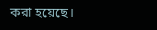করা হয়েছে।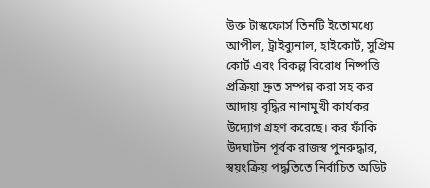উক্ত টাস্কফোর্স তিনটি ইতোমধ্যে আপীল, ট্রাইব্যুনাল, হাইকোর্ট, সুপ্রিম কোর্ট এবং বিকল্প বিরোধ নিষ্পত্তি প্রক্রিয়া দ্রুত সম্পন্ন করা সহ কর আদায় বৃদ্ধির নানামুখী কার্যকর উদ্যোগ গ্রহণ করেছে। কর ফাঁকি উদঘাটন পূর্বক রাজস্ব পুনরুদ্ধার, স্বয়ংক্রিয় পদ্ধতিতে নির্বাচিত অডিট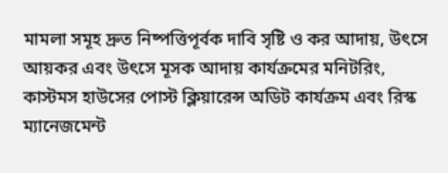মামলা সমূহ দ্রুত নিষ্পত্তিপূর্বক দাবি সৃষ্টি ও কর আদায়, উৎসে আয়কর এবং উৎসে মূসক আদায় কার্যক্রমের মনিটরিং, কাস্টমস হাউসের পোস্ট ক্লিয়ারেন্স অডিট কার্যক্রম এবং রিস্ক ম্যানেজমেন্ট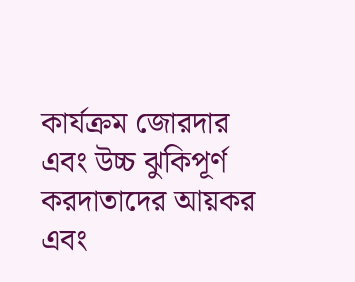কার্যক্রম জোরদার এবং উচ্চ ঝুকিপূর্ণ করদাতাদের আয়কর এবং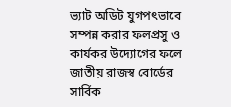ভ্যাট অডিট যুগপৎভাবে সম্পন্ন করার ফলপ্রসু ও কার্যকর উদ্যোগের ফলে জাতীয় রাজস্ব বোর্ডের সার্বিক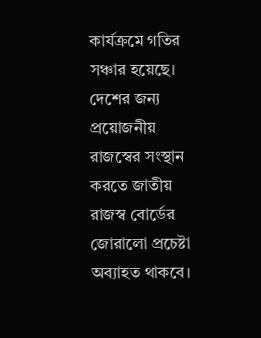কার্যক্রমে গতির সঞ্চার হয়েছে। দেশের জন্য প্রয়োজনীয় রাজস্বের সংস্থান করতে জাতীয় রাজস্ব বোর্ডের জোরালো প্রচেষ্টা অব্যাহত থাকবে।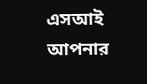এসআই
আপনার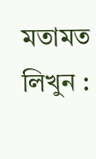মতামত লিখুন :